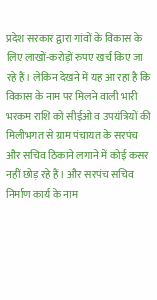प्रदेश सरकार द्वारा गांवों के विकास के लिए लाखों-करोड़ों रुपए खर्च किए जा रहे हैं। लेकिन देखने में यह आ रहा है कि विकास के नाम पर मिलने वाली भारी भरकम राशि को सीईओ व उपयंत्रियों की मिलीभगत से ग्राम पंचायत के सरपंच और सचिव ठिकाने लगाने में कोई कसर नहीं छोड़ रहे हैं। और सरपंच सचिव निर्माण कार्य के नाम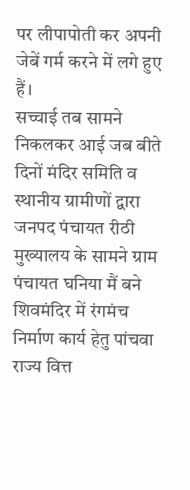पर लीपापोती कर अपनी जेबें गर्म करने में लगे हुए हैं।
सच्चाई तब सामने निकलकर आई जब बीते दिनों मंदिर समिति व स्थानीय ग्रामीणों द्वारा जनपद पंचायत रीठी मुख्यालय के सामने ग्राम पंचायत घनिया मैं बने शिवमंदिर में रंगमंच निर्माण कार्य हेतु पांचवा राज्य वित्त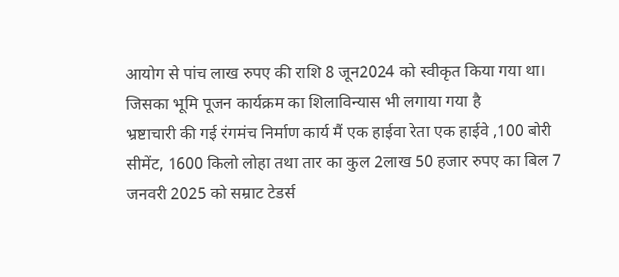आयोग से पांच लाख रुपए की राशि 8 जून2024 को स्वीकृत किया गया था। जिसका भूमि पूजन कार्यक्रम का शिलाविन्यास भी लगाया गया है
भ्रष्टाचारी की गई रंगमंच निर्माण कार्य मैं एक हाईवा रेता एक हाईवे ,100 बोरी सीमेंट, 1600 किलो लोहा तथा तार का कुल 2लाख 50 हजार रुपए का बिल 7 जनवरी 2025 को सम्राट टेडर्स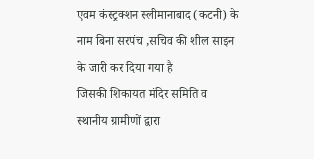एवम कंस्ट्रक्शन स्लीमानाबाद (कटनी) के नाम बिना सरपंच ,सचिव की शील साइन के जारी कर दिया गया है
जिसकी शिकायत मंदिर समिति व स्थानीय ग्रामीणों द्वारा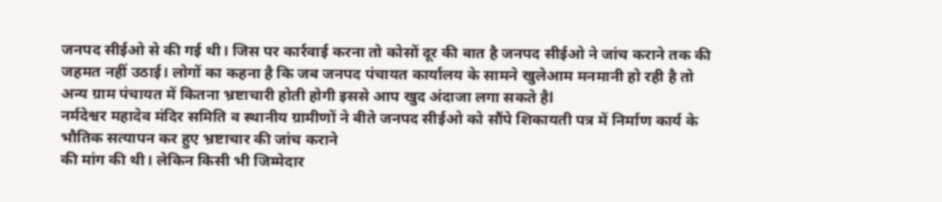जनपद सीईओ से की गई थी। जिस पर कार्रवाई करना तो कोसों दूर की बात है जनपद सीईओ ने जांच कराने तक की जहमत नहीं उठाई। लोगों का कहना है कि जब जनपद पंचायत कार्यालय के सामने खुलेआम मनमानी हो रही है तो अन्य ग्राम पंचायत में कितना भ्रष्टाचारी होती होगी इससे आप खुद अंदाजा लगा सकते हैl
नर्मदेश्वर महादेव मंदिर समिति व स्थानीय ग्रामीणों ने बीते जनपद सीईओ को सौंपे शिकायती पत्र में निर्माण कार्य के भौतिक सत्यापन कर हुए भ्रष्टाचार की जांच कराने
की मांग की थी। लेकिन किसी भी जिम्मेदार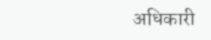अधिकारी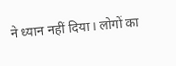ने ध्यान नहीं दिया। लोगों का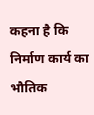कहना है कि निर्माण कार्य का भौतिक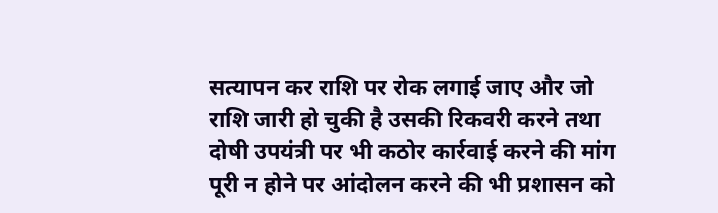सत्यापन कर राशि पर रोक लगाई जाए और जो राशि जारी हो चुकी है उसकी रिकवरी करने तथा दोषी उपयंत्री पर भी कठोर कार्रवाई करने की मांग पूरी न होने पर आंदोलन करने की भी प्रशासन को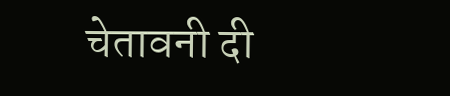चेतावनी दी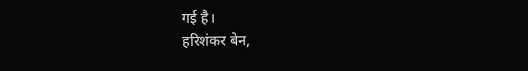गई है।
हरिशंकर बेन,